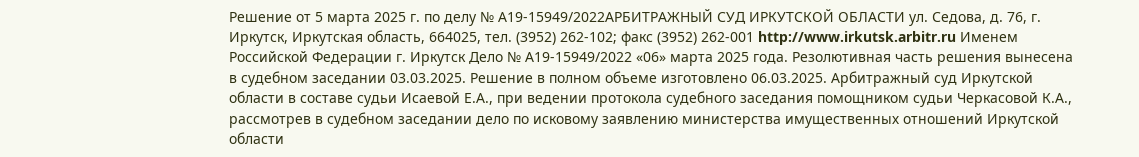Решение от 5 марта 2025 г. по делу № А19-15949/2022АРБИТРАЖНЫЙ СУД ИРКУТСКОЙ ОБЛАСТИ ул. Седова, д. 76, г. Иркутск, Иркутская область, 664025, тел. (3952) 262-102; факс (3952) 262-001 http://www.irkutsk.arbitr.ru Именем Российской Федерации г. Иркутск Дело № А19-15949/2022 «06» марта 2025 года. Резолютивная часть решения вынесена в судебном заседании 03.03.2025. Решение в полном объеме изготовлено 06.03.2025. Арбитражный суд Иркутской области в составе судьи Исаевой Е.А., при ведении протокола судебного заседания помощником судьи Черкасовой К.А., рассмотрев в судебном заседании дело по исковому заявлению министерства имущественных отношений Иркутской области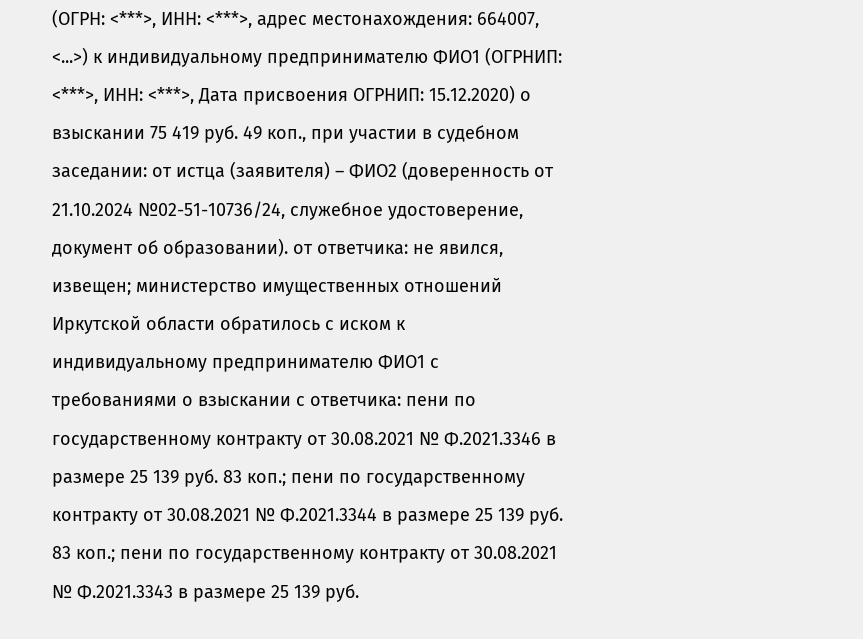(ОГРН: <***>, ИНН: <***>, адрес местонахождения: 664007, <...>) к индивидуальному предпринимателю ФИО1 (ОГРНИП: <***>, ИНН: <***>, Дата присвоения ОГРНИП: 15.12.2020) о взыскании 75 419 руб. 49 коп., при участии в судебном заседании: от истца (заявителя) – ФИО2 (доверенность от 21.10.2024 №02-51-10736/24, служебное удостоверение, документ об образовании). от ответчика: не явился, извещен; министерство имущественных отношений Иркутской области обратилось с иском к индивидуальному предпринимателю ФИО1 с требованиями о взыскании с ответчика: пени по государственному контракту от 30.08.2021 № Ф.2021.3346 в размере 25 139 руб. 83 коп.; пени по государственному контракту от 30.08.2021 № Ф.2021.3344 в размере 25 139 руб. 83 коп.; пени по государственному контракту от 30.08.2021 № Ф.2021.3343 в размере 25 139 руб.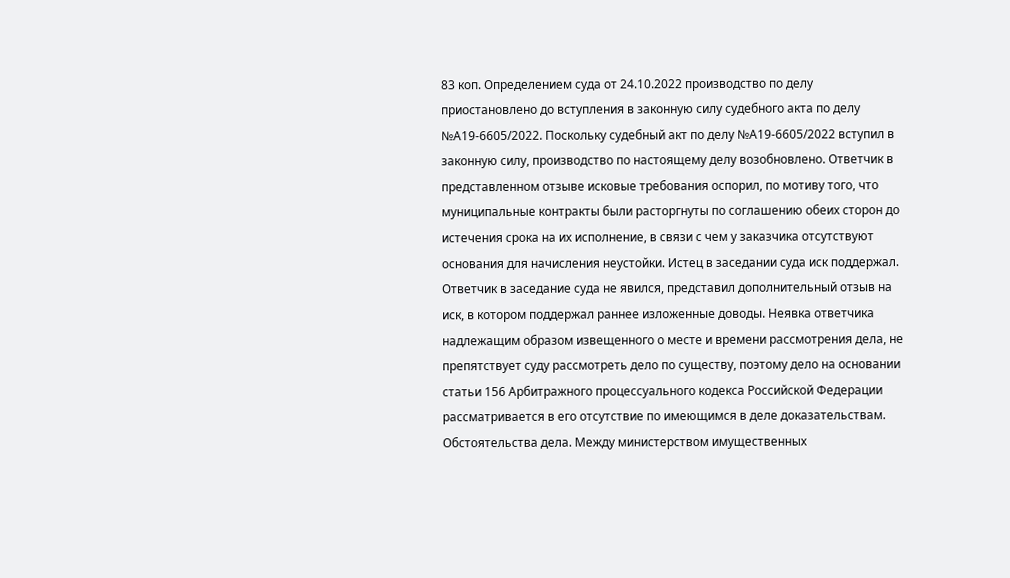83 коп. Определением суда от 24.10.2022 производство по делу приостановлено до вступления в законную силу судебного акта по делу №А19-6605/2022. Поскольку судебный акт по делу №А19-6605/2022 вступил в законную силу, производство по настоящему делу возобновлено. Ответчик в представленном отзыве исковые требования оспорил, по мотиву того, что муниципальные контракты были расторгнуты по соглашению обеих сторон до истечения срока на их исполнение, в связи с чем у заказчика отсутствуют основания для начисления неустойки. Истец в заседании суда иск поддержал. Ответчик в заседание суда не явился, представил дополнительный отзыв на иск, в котором поддержал раннее изложенные доводы. Неявка ответчика надлежащим образом извещенного о месте и времени рассмотрения дела, не препятствует суду рассмотреть дело по существу, поэтому дело на основании статьи 156 Арбитражного процессуального кодекса Российской Федерации рассматривается в его отсутствие по имеющимся в деле доказательствам. Обстоятельства дела. Между министерством имущественных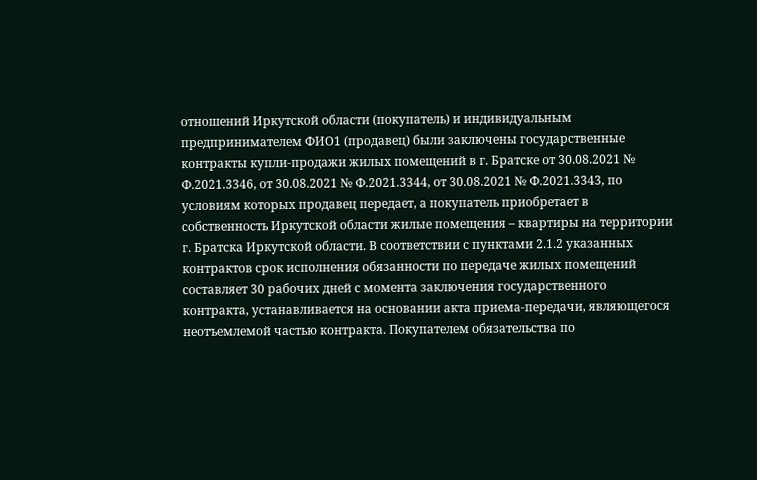отношений Иркутской области (покупатель) и индивидуальным предпринимателем ФИО1 (продавец) были заключены государственные контракты купли-продажи жилых помещений в г. Братске от 30.08.2021 № Ф.2021.3346, от 30.08.2021 № Ф.2021.3344, от 30.08.2021 № Ф.2021.3343, по условиям которых продавец передает, а покупатель приобретает в собственность Иркутской области жилые помещения – квартиры на территории г. Братска Иркутской области. В соответствии с пунктами 2.1.2 указанных контрактов срок исполнения обязанности по передаче жилых помещений составляет 30 рабочих дней с момента заключения государственного контракта, устанавливается на основании акта приема-передачи, являющегося неотъемлемой частью контракта. Покупателем обязательства по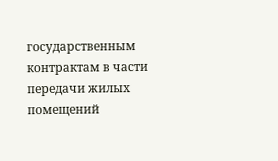государственным контрактам в части передачи жилых помещений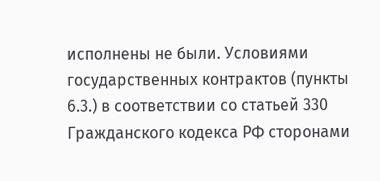исполнены не были. Условиями государственных контрактов (пункты 6.3.) в соответствии со статьей 330 Гражданского кодекса РФ сторонами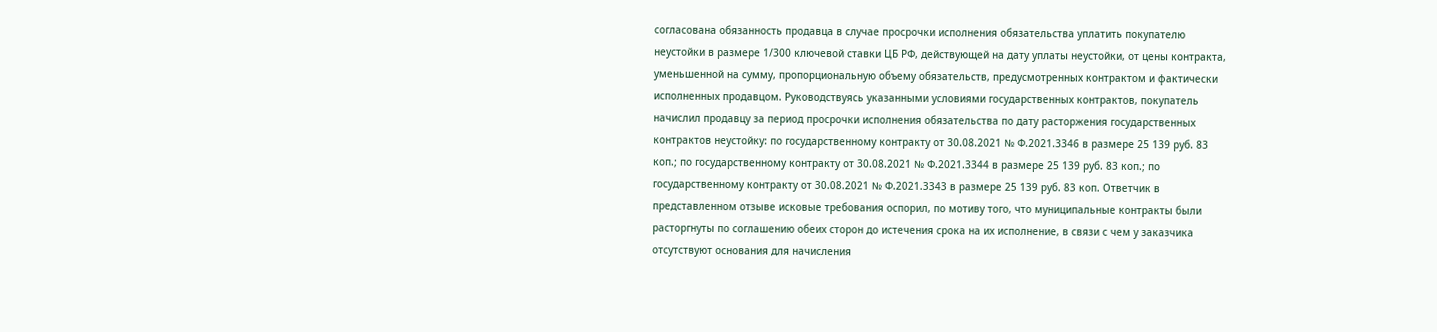согласована обязанность продавца в случае просрочки исполнения обязательства уплатить покупателю неустойки в размере 1/300 ключевой ставки ЦБ РФ, действующей на дату уплаты неустойки, от цены контракта, уменьшенной на сумму, пропорциональную объему обязательств, предусмотренных контрактом и фактически исполненных продавцом. Руководствуясь указанными условиями государственных контрактов, покупатель начислил продавцу за период просрочки исполнения обязательства по дату расторжения государственных контрактов неустойку: по государственному контракту от 30.08.2021 № Ф.2021.3346 в размере 25 139 руб. 83 коп.; по государственному контракту от 30.08.2021 № Ф.2021.3344 в размере 25 139 руб. 83 коп.; по государственному контракту от 30.08.2021 № Ф.2021.3343 в размере 25 139 руб. 83 коп. Ответчик в представленном отзыве исковые требования оспорил, по мотиву того, что муниципальные контракты были расторгнуты по соглашению обеих сторон до истечения срока на их исполнение, в связи с чем у заказчика отсутствуют основания для начисления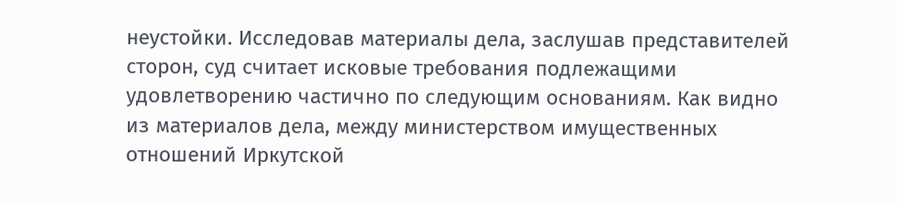неустойки. Исследовав материалы дела, заслушав представителей сторон, суд считает исковые требования подлежащими удовлетворению частично по следующим основаниям. Как видно из материалов дела, между министерством имущественных отношений Иркутской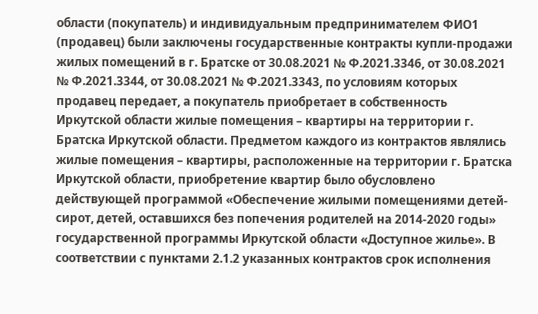области (покупатель) и индивидуальным предпринимателем ФИО1 (продавец) были заключены государственные контракты купли-продажи жилых помещений в г. Братске от 30.08.2021 № Ф.2021.3346, от 30.08.2021 № Ф.2021.3344, от 30.08.2021 № Ф.2021.3343, по условиям которых продавец передает, а покупатель приобретает в собственность Иркутской области жилые помещения – квартиры на территории г. Братска Иркутской области. Предметом каждого из контрактов являлись жилые помещения – квартиры, расположенные на территории г. Братска Иркутской области, приобретение квартир было обусловлено действующей программой «Обеспечение жилыми помещениями детей-сирот, детей, оставшихся без попечения родителей на 2014-2020 годы» государственной программы Иркутской области «Доступное жилье». В соответствии с пунктами 2.1.2 указанных контрактов срок исполнения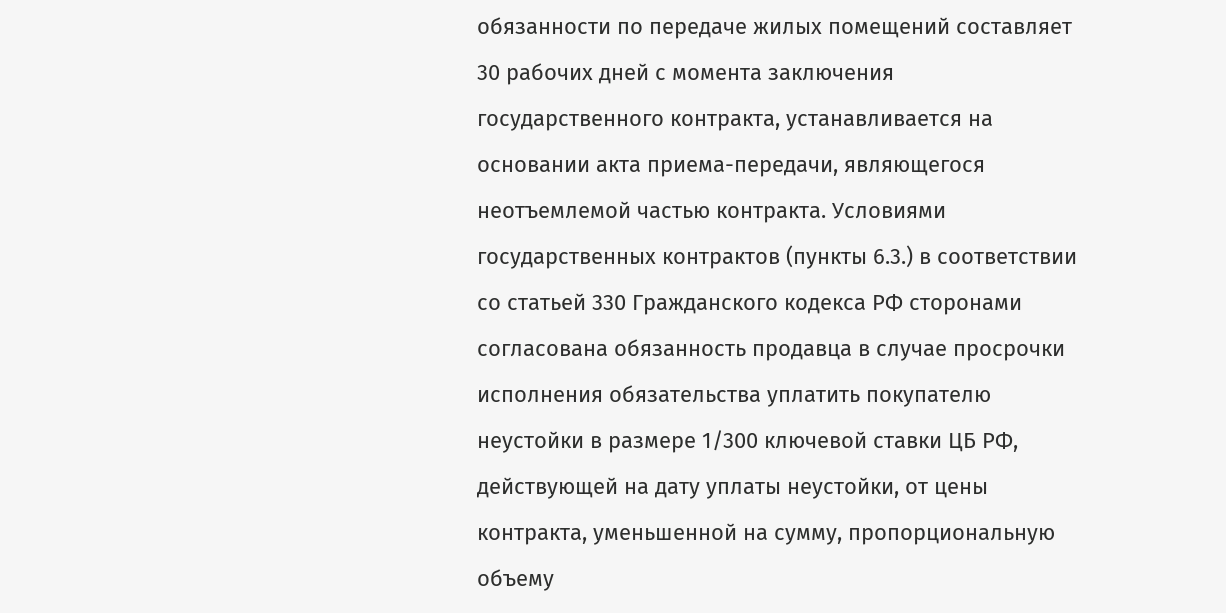обязанности по передаче жилых помещений составляет 30 рабочих дней с момента заключения государственного контракта, устанавливается на основании акта приема-передачи, являющегося неотъемлемой частью контракта. Условиями государственных контрактов (пункты 6.3.) в соответствии со статьей 330 Гражданского кодекса РФ сторонами согласована обязанность продавца в случае просрочки исполнения обязательства уплатить покупателю неустойки в размере 1/300 ключевой ставки ЦБ РФ, действующей на дату уплаты неустойки, от цены контракта, уменьшенной на сумму, пропорциональную объему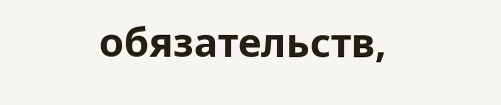обязательств,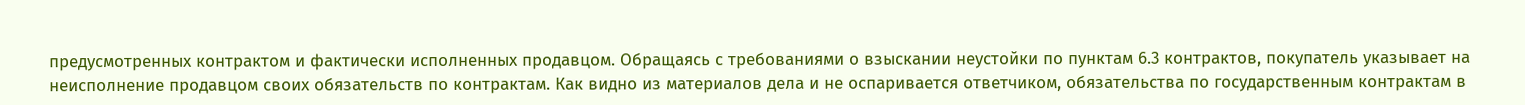предусмотренных контрактом и фактически исполненных продавцом. Обращаясь с требованиями о взыскании неустойки по пунктам 6.3 контрактов, покупатель указывает на неисполнение продавцом своих обязательств по контрактам. Как видно из материалов дела и не оспаривается ответчиком, обязательства по государственным контрактам в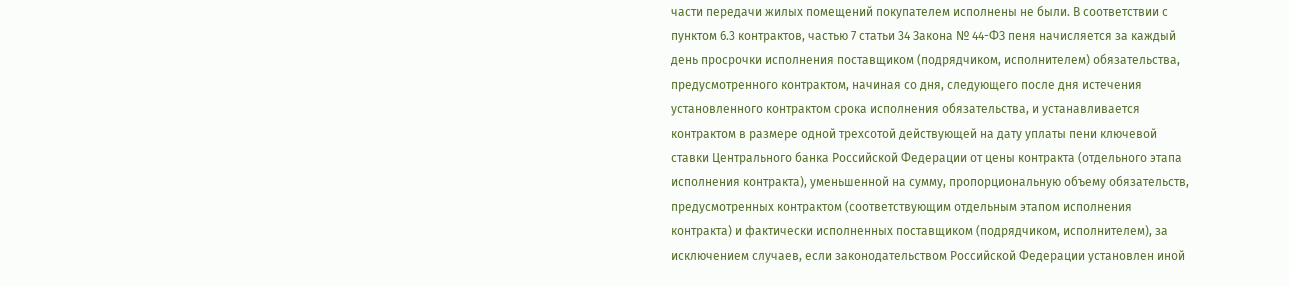части передачи жилых помещений покупателем исполнены не были. В соответствии с пунктом 6.3 контрактов, частью 7 статьи 34 Закона № 44-ФЗ пеня начисляется за каждый день просрочки исполнения поставщиком (подрядчиком, исполнителем) обязательства, предусмотренного контрактом, начиная со дня, следующего после дня истечения установленного контрактом срока исполнения обязательства, и устанавливается контрактом в размере одной трехсотой действующей на дату уплаты пени ключевой ставки Центрального банка Российской Федерации от цены контракта (отдельного этапа исполнения контракта), уменьшенной на сумму, пропорциональную объему обязательств, предусмотренных контрактом (соответствующим отдельным этапом исполнения контракта) и фактически исполненных поставщиком (подрядчиком, исполнителем), за исключением случаев, если законодательством Российской Федерации установлен иной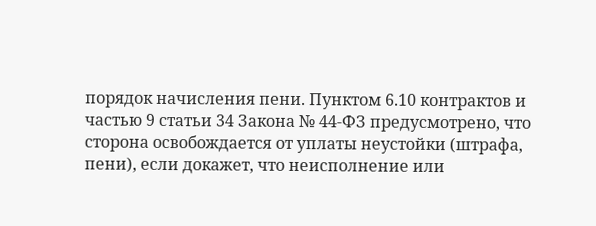порядок начисления пени. Пунктом 6.10 контрактов и частью 9 статьи 34 Закона № 44-ФЗ предусмотрено, что сторона освобождается от уплаты неустойки (штрафа, пени), если докажет, что неисполнение или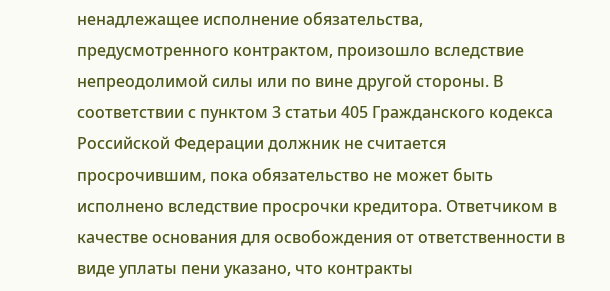ненадлежащее исполнение обязательства, предусмотренного контрактом, произошло вследствие непреодолимой силы или по вине другой стороны. В соответствии с пунктом 3 статьи 405 Гражданского кодекса Российской Федерации должник не считается просрочившим, пока обязательство не может быть исполнено вследствие просрочки кредитора. Ответчиком в качестве основания для освобождения от ответственности в виде уплаты пени указано, что контракты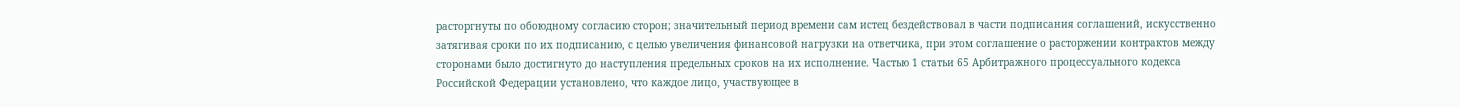расторгнуты по обоюдному согласию сторон; значительный период времени сам истец бездействовал в части подписания соглашений, искусственно затягивая сроки по их подписанию, с целью увеличения финансовой нагрузки на ответчика, при этом соглашение о расторжении контрактов между сторонами было достигнуто до наступления предельных сроков на их исполнение. Частью 1 статьи 65 Арбитражного процессуального кодекса Российской Федерации установлено, что каждое лицо, участвующее в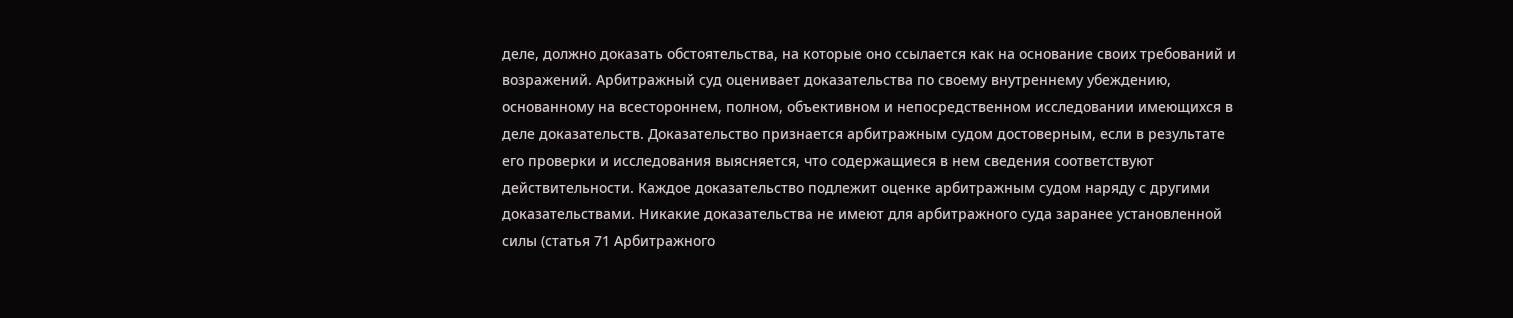деле, должно доказать обстоятельства, на которые оно ссылается как на основание своих требований и возражений. Арбитражный суд оценивает доказательства по своему внутреннему убеждению, основанному на всестороннем, полном, объективном и непосредственном исследовании имеющихся в деле доказательств. Доказательство признается арбитражным судом достоверным, если в результате его проверки и исследования выясняется, что содержащиеся в нем сведения соответствуют действительности. Каждое доказательство подлежит оценке арбитражным судом наряду с другими доказательствами. Никакие доказательства не имеют для арбитражного суда заранее установленной силы (статья 71 Арбитражного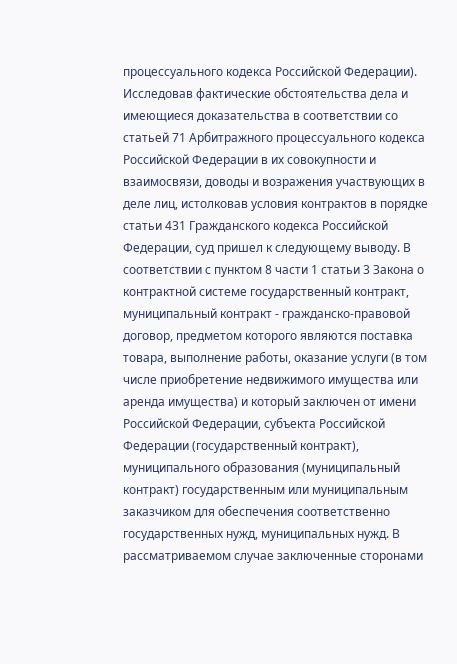процессуального кодекса Российской Федерации). Исследовав фактические обстоятельства дела и имеющиеся доказательства в соответствии со статьей 71 Арбитражного процессуального кодекса Российской Федерации в их совокупности и взаимосвязи, доводы и возражения участвующих в деле лиц, истолковав условия контрактов в порядке статьи 431 Гражданского кодекса Российской Федерации, суд пришел к следующему выводу. В соответствии с пунктом 8 части 1 статьи 3 Закона о контрактной системе государственный контракт, муниципальный контракт - гражданско-правовой договор, предметом которого являются поставка товара, выполнение работы, оказание услуги (в том числе приобретение недвижимого имущества или аренда имущества) и который заключен от имени Российской Федерации, субъекта Российской Федерации (государственный контракт), муниципального образования (муниципальный контракт) государственным или муниципальным заказчиком для обеспечения соответственно государственных нужд, муниципальных нужд. В рассматриваемом случае заключенные сторонами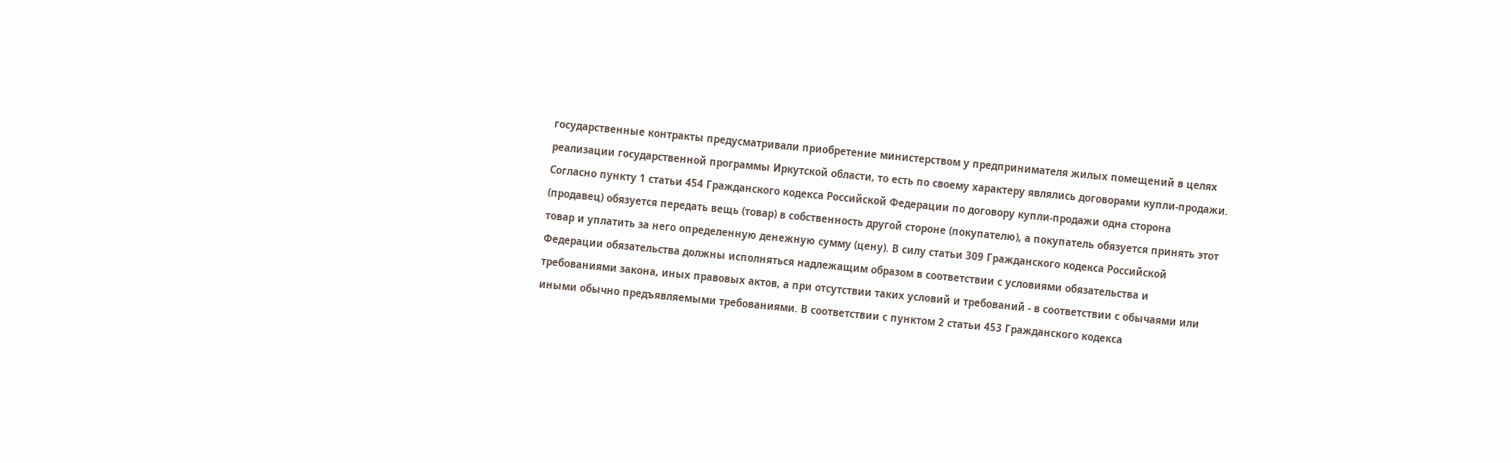государственные контракты предусматривали приобретение министерством у предпринимателя жилых помещений в целях реализации государственной программы Иркутской области, то есть по своему характеру являлись договорами купли-продажи. Согласно пункту 1 статьи 454 Гражданского кодекса Российской Федерации по договору купли-продажи одна сторона (продавец) обязуется передать вещь (товар) в собственность другой стороне (покупателю), а покупатель обязуется принять этот товар и уплатить за него определенную денежную сумму (цену). В силу статьи 309 Гражданского кодекса Российской Федерации обязательства должны исполняться надлежащим образом в соответствии с условиями обязательства и требованиями закона, иных правовых актов, а при отсутствии таких условий и требований - в соответствии с обычаями или иными обычно предъявляемыми требованиями. В соответствии с пунктом 2 статьи 453 Гражданского кодекса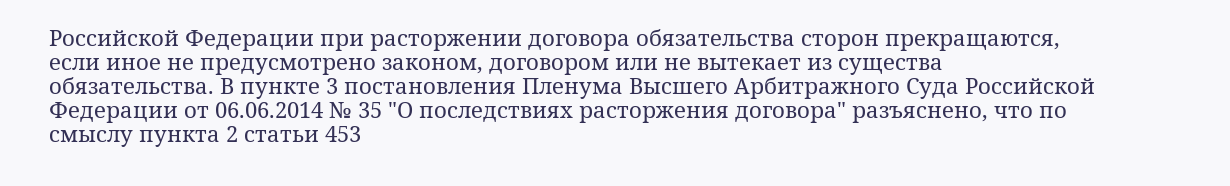Российской Федерации при расторжении договора обязательства сторон прекращаются, если иное не предусмотрено законом, договором или не вытекает из существа обязательства. В пункте 3 постановления Пленума Высшего Арбитражного Суда Российской Федерации от 06.06.2014 № 35 "О последствиях расторжения договора" разъяснено, что по смыслу пункта 2 статьи 453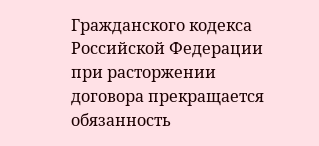Гражданского кодекса Российской Федерации при расторжении договора прекращается обязанность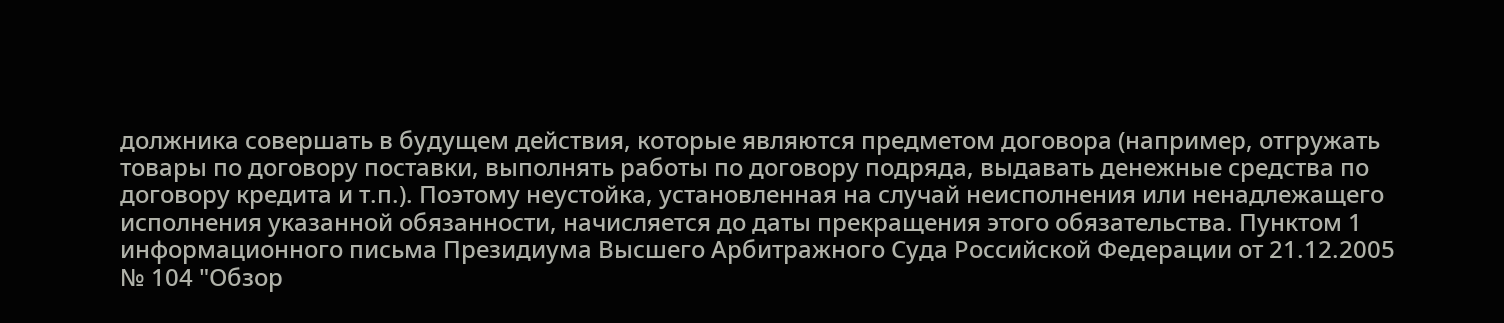должника совершать в будущем действия, которые являются предметом договора (например, отгружать товары по договору поставки, выполнять работы по договору подряда, выдавать денежные средства по договору кредита и т.п.). Поэтому неустойка, установленная на случай неисполнения или ненадлежащего исполнения указанной обязанности, начисляется до даты прекращения этого обязательства. Пунктом 1 информационного письма Президиума Высшего Арбитражного Суда Российской Федерации от 21.12.2005 № 104 "Обзор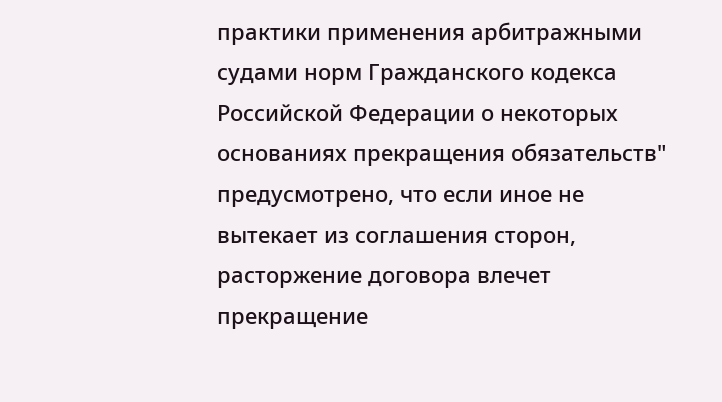практики применения арбитражными судами норм Гражданского кодекса Российской Федерации о некоторых основаниях прекращения обязательств" предусмотрено, что если иное не вытекает из соглашения сторон, расторжение договора влечет прекращение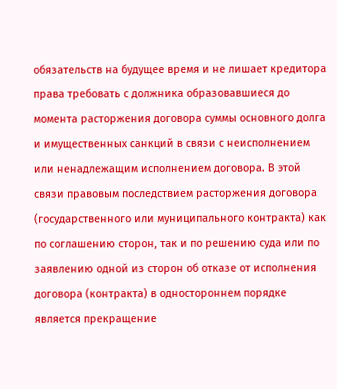обязательств на будущее время и не лишает кредитора права требовать с должника образовавшиеся до момента расторжения договора суммы основного долга и имущественных санкций в связи с неисполнением или ненадлежащим исполнением договора. В этой связи правовым последствием расторжения договора (государственного или муниципального контракта) как по соглашению сторон, так и по решению суда или по заявлению одной из сторон об отказе от исполнения договора (контракта) в одностороннем порядке является прекращение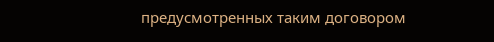предусмотренных таким договором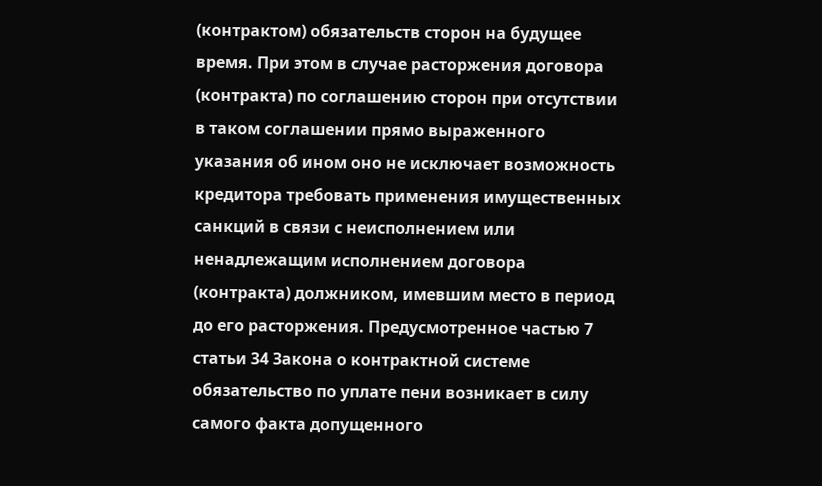(контрактом) обязательств сторон на будущее время. При этом в случае расторжения договора (контракта) по соглашению сторон при отсутствии в таком соглашении прямо выраженного указания об ином оно не исключает возможность кредитора требовать применения имущественных санкций в связи с неисполнением или ненадлежащим исполнением договора (контракта) должником, имевшим место в период до его расторжения. Предусмотренное частью 7 статьи 34 Закона о контрактной системе обязательство по уплате пени возникает в силу самого факта допущенного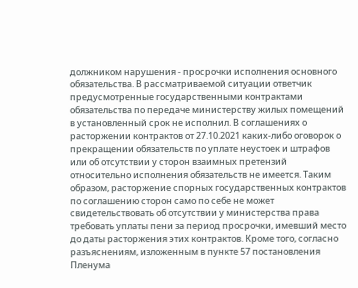должником нарушения - просрочки исполнения основного обязательства. В рассматриваемой ситуации ответчик предусмотренные государственными контрактами обязательства по передаче министерству жилых помещений в установленный срок не исполнил. В соглашениях о расторжении контрактов от 27.10.2021 каких-либо оговорок о прекращении обязательств по уплате неустоек и штрафов или об отсутствии у сторон взаимных претензий относительно исполнения обязательств не имеется. Таким образом, расторжение спорных государственных контрактов по соглашению сторон само по себе не может свидетельствовать об отсутствии у министерства права требовать уплаты пени за период просрочки, имевший место до даты расторжения этих контрактов. Кроме того, согласно разъяснениям, изложенным в пункте 57 постановления Пленума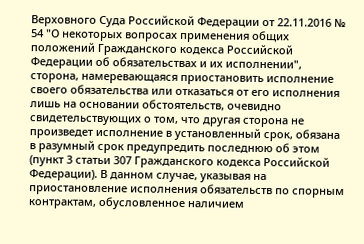Верховного Суда Российской Федерации от 22.11.2016 № 54 "О некоторых вопросах применения общих положений Гражданского кодекса Российской Федерации об обязательствах и их исполнении", сторона, намеревающаяся приостановить исполнение своего обязательства или отказаться от его исполнения лишь на основании обстоятельств, очевидно свидетельствующих о том, что другая сторона не произведет исполнение в установленный срок, обязана в разумный срок предупредить последнюю об этом (пункт 3 статьи 307 Гражданского кодекса Российской Федерации). В данном случае, указывая на приостановление исполнения обязательств по спорным контрактам, обусловленное наличием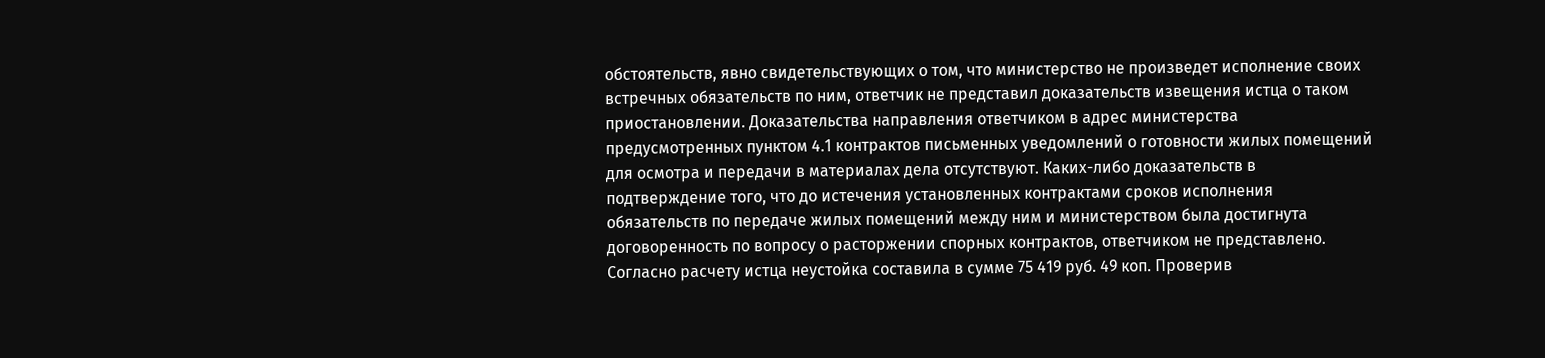обстоятельств, явно свидетельствующих о том, что министерство не произведет исполнение своих встречных обязательств по ним, ответчик не представил доказательств извещения истца о таком приостановлении. Доказательства направления ответчиком в адрес министерства предусмотренных пунктом 4.1 контрактов письменных уведомлений о готовности жилых помещений для осмотра и передачи в материалах дела отсутствуют. Каких-либо доказательств в подтверждение того, что до истечения установленных контрактами сроков исполнения обязательств по передаче жилых помещений между ним и министерством была достигнута договоренность по вопросу о расторжении спорных контрактов, ответчиком не представлено. Согласно расчету истца неустойка составила в сумме 75 419 руб. 49 коп. Проверив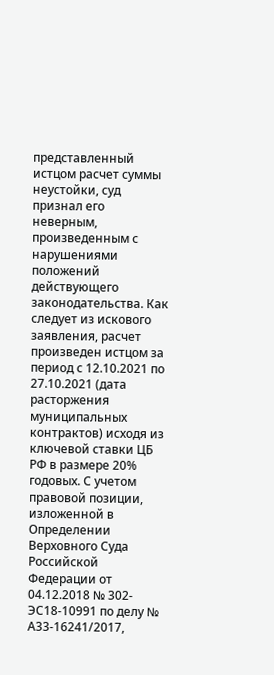представленный истцом расчет суммы неустойки, суд признал его неверным, произведенным с нарушениями положений действующего законодательства. Как следует из искового заявления, расчет произведен истцом за период с 12.10.2021 по 27.10.2021 (дата расторжения муниципальных контрактов) исходя из ключевой ставки ЦБ РФ в размере 20% годовых. С учетом правовой позиции, изложенной в Определении Верховного Суда Российской Федерации от 04.12.2018 № 302-ЭС18-10991 по делу № А33-16241/2017,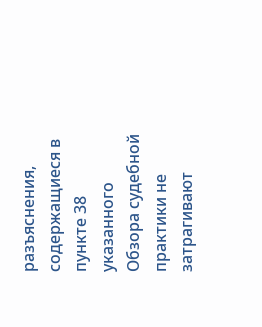разъяснения, содержащиеся в пункте 38 указанного Обзора судебной практики не затрагивают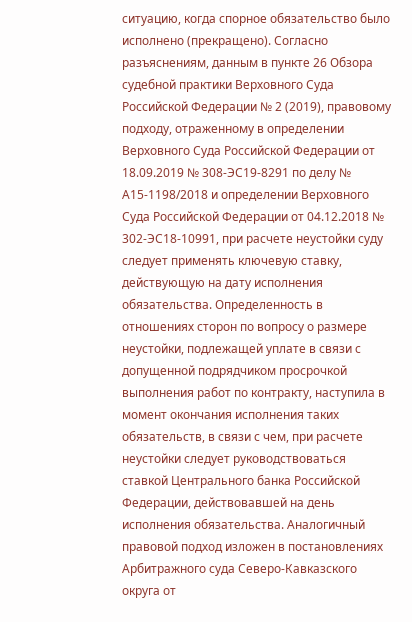ситуацию, когда спорное обязательство было исполнено (прекращено). Согласно разъяснениям, данным в пункте 26 Обзора судебной практики Верховного Суда Российской Федерации № 2 (2019), правовому подходу, отраженному в определении Верховного Суда Российской Федерации от 18.09.2019 № 308-ЭС19-8291 по делу № А15-1198/2018 и определении Верховного Суда Российской Федерации от 04.12.2018 № 302-ЭС18-10991, при расчете неустойки суду следует применять ключевую ставку, действующую на дату исполнения обязательства. Определенность в отношениях сторон по вопросу о размере неустойки, подлежащей уплате в связи с допущенной подрядчиком просрочкой выполнения работ по контракту, наступила в момент окончания исполнения таких обязательств, в связи с чем, при расчете неустойки следует руководствоваться ставкой Центрального банка Российской Федерации, действовавшей на день исполнения обязательства. Аналогичный правовой подход изложен в постановлениях Арбитражного суда Северо-Кавказского округа от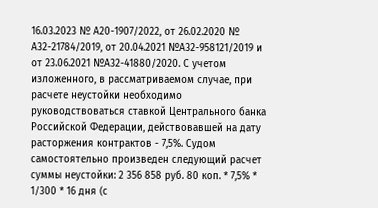16.03.2023 № А20-1907/2022, от 26.02.2020 № А32-21784/2019, от 20.04.2021 №А32-958121/2019 и от 23.06.2021 №А32-41880/2020. С учетом изложенного, в рассматриваемом случае, при расчете неустойки необходимо руководствоваться ставкой Центрального банка Российской Федерации, действовавшей на дату расторжения контрактов - 7,5%. Судом самостоятельно произведен следующий расчет суммы неустойки: 2 356 858 руб. 80 коп. * 7,5% * 1/300 * 16 дня (с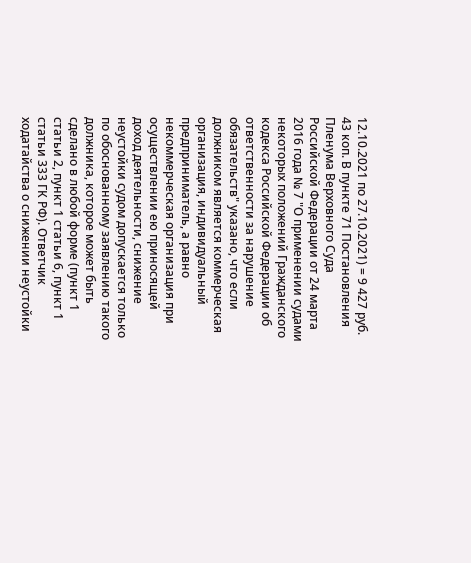12.10.2021 по 27.10.2021) = 9 427 руб. 43 коп. В пункте 71 Постановления Пленума Верховного Суда Российской Федерации от 24 марта 2016 года № 7 "О применении судами некоторых положений Гражданского кодекса Российской Федерации об ответственности за нарушение обязательств" указано, что если должником является коммерческая организация, индивидуальный предприниматель, а равно некоммерческая организация при осуществлении ею приносящей доход деятельности, снижение неустойки судом допускается только по обоснованному заявлению такого должника, которое может быть сделано в любой форме (пункт 1 статьи 2, пункт 1 статьи 6, пункт 1 статьи 333 ГК РФ). Ответчик ходатайства о снижении неустойки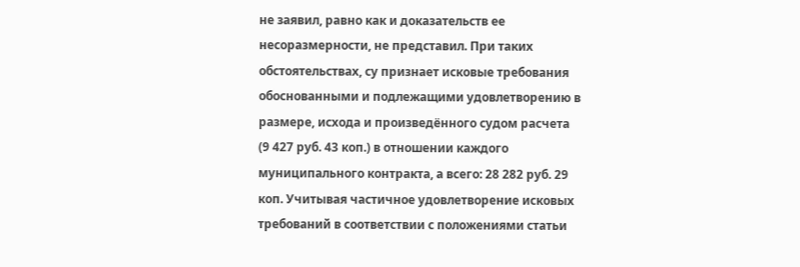не заявил, равно как и доказательств ее несоразмерности, не представил. При таких обстоятельствах, су признает исковые требования обоснованными и подлежащими удовлетворению в размере, исхода и произведённого судом расчета (9 427 руб. 43 коп.) в отношении каждого муниципального контракта, а всего: 28 282 руб. 29 коп. Учитывая частичное удовлетворение исковых требований в соответствии с положениями статьи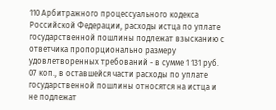110 Арбитражного процессуального кодекса Российской Федерации, расходы истца по уплате государственной пошлины подлежат взысканию с ответчика пропорционально размеру удовлетворенных требований - в сумме 1 131 руб. 07 коп., в оставшейся части расходы по уплате государственной пошлины относятся на истца и не подлежат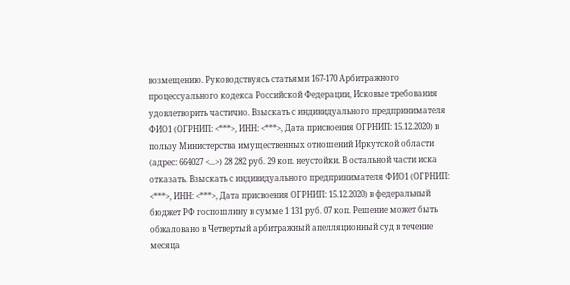возмещению. Руководствуясь статьями 167-170 Арбитражного процессуального кодекса Российской Федерации, Исковые требования удовлетворить частично. Взыскать с индивидуального предпринимателя ФИО1 (ОГРНИП: <***>, ИНН: <***>, Дата присвоения ОГРНИП: 15.12.2020) в пользу Министерства имущественных отношений Иркутской области (адрес: 664027 <...>) 28 282 руб. 29 коп. неустойки. В остальной части иска отказать. Взыскать с индивидуального предпринимателя ФИО1 (ОГРНИП: <***>, ИНН: <***>, Дата присвоения ОГРНИП: 15.12.2020) в федеральный бюджет РФ госпошлину в сумме 1 131 руб. 07 коп. Решение может быть обжаловано в Четвертый арбитражный апелляционный суд в течение месяца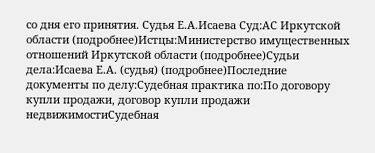со дня его принятия. Судья Е.А.Исаева Суд:АС Иркутской области (подробнее)Истцы:Министерство имущественных отношений Иркутской области (подробнее)Судьи дела:Исаева Е.А. (судья) (подробнее)Последние документы по делу:Судебная практика по:По договору купли продажи, договор купли продажи недвижимостиСудебная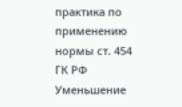практика по применению нормы ст. 454 ГК РФ Уменьшение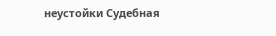неустойки Судебная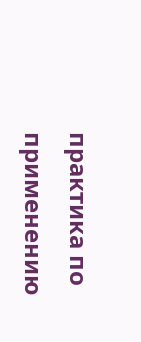практика по применению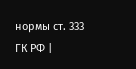нормы ст. 333 ГК РФ |